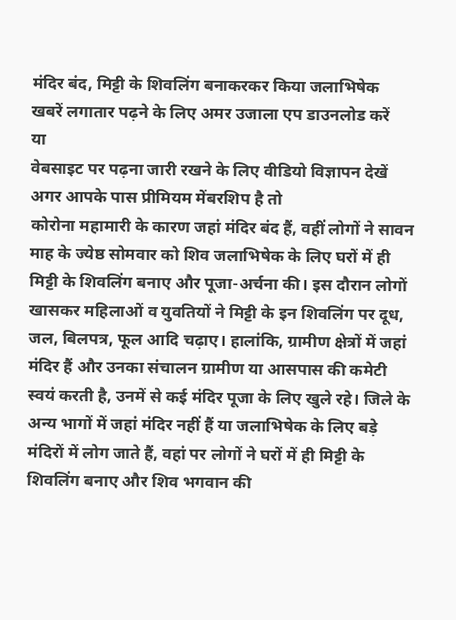मंदिर बंद, मिट्टी के शिवलिंग बनाकरकर किया जलाभिषेक
खबरें लगातार पढ़ने के लिए अमर उजाला एप डाउनलोड करें
या
वेबसाइट पर पढ़ना जारी रखने के लिए वीडियो विज्ञापन देखें
अगर आपके पास प्रीमियम मेंबरशिप है तो
कोरोना महामारी के कारण जहां मंदिर बंद हैं, वहीं लोगों ने सावन माह के ज्येष्ठ सोमवार को शिव जलाभिषेक के लिए घरों में ही मिट्टी के शिवलिंग बनाए और पूजा-अर्चना की। इस दौरान लोगों खासकर महिलाओं व युवतियों ने मिट्टी के इन शिवलिंग पर दूध, जल, बिलपत्र, फूल आदि चढ़ाए। हालांकि, ग्रामीण क्षेत्रों में जहां मंदिर हैं और उनका संचालन ग्रामीण या आसपास की कमेटी स्वयं करती है, उनमें से कई मंदिर पूजा के लिए खुले रहे। जिले के अन्य भागों में जहां मंदिर नहीं हैं या जलाभिषेक के लिए बड़े मंदिरों में लोग जाते हैं, वहां पर लोगों ने घरों में ही मिट्टी के शिवलिंग बनाए और शिव भगवान की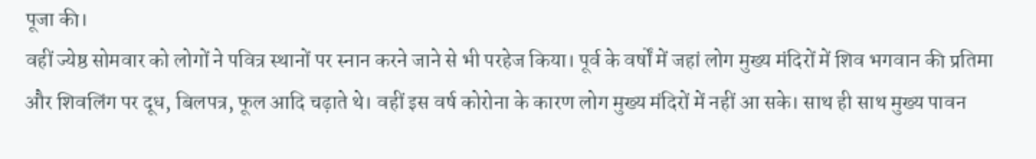पूजा की।
वहीं ज्येष्ठ सोमवार को लोगों ने पवित्र स्थानों पर स्नान करने जाने से भी परहेज किया। पूर्व के वर्षों में जहां लोग मुख्य मंदिरों में शिव भगवान की प्रतिमा और शिवलिंग पर दूध, बिलपत्र, फूल आदि चढ़ाते थे। वहीं इस वर्ष कोरोना के कारण लोग मुख्य मंदिरों में नहीं आ सके। साथ ही साथ मुख्य पावन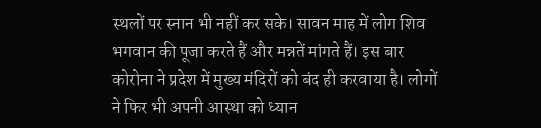स्थलों पर स्नान भी नहीं कर सके। सावन माह में लोग शिव भगवान की पूजा करते हैं और मन्नतें मांगते हैं। इस बार कोरोना ने प्रदेश में मुख्य मंदिरों को बंद ही करवाया है। लोगों ने फिर भी अपनी आस्था को ध्यान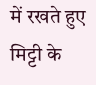में रखते हुए मिट्टी के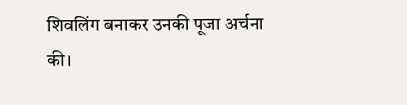शिवलिंग बनाकर उनकी पूजा अर्चना की।